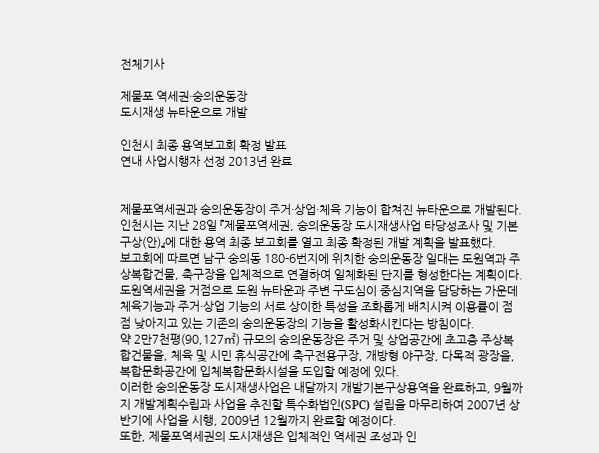전체기사

제물포 역세권·숭의운동장
도시재생 뉴타운으로 개발

인천시 최종 용역보고회 확정 발표
연내 사업시행자 선정 2013년 완료


제물포역세권과 숭의운동장이 주거·상업·체육 기능이 합쳐진 뉴타운으로 개발된다.
인천시는 지난 28일 『제물포역세권, 숭의운동장 도시재생사업 타당성조사 및 기본구상(안)』에 대한 용역 최종 보고회를 열고 최종 확정된 개발 계획을 발표했다.
보고회에 따르면 남구 숭의동 180-6번지에 위치한 숭의운동장 일대는 도원역과 주상복합건물, 축구장을 입체적으로 연결하여 일체화된 단지를 형성한다는 계획이다. 도원역세권을 거점으로 도원 뉴타운과 주변 구도심이 중심지역을 담당하는 가운데 체육기능과 주거·상업 기능의 서로 상이한 특성을 조화롭게 배치시켜 이용률이 점점 낮아지고 있는 기존의 숭의운동장의 기능을 활성화시킨다는 방침이다.
약 2만7천평(90,127㎡) 규모의 숭의운동장은 주거 및 상업공간에 초고층 주상복합건물을, 체육 및 시민 휴식공간에 축구전용구장, 개방형 야구장, 다목적 광장을, 복합문화공간에 입체복합문화시설을 도입할 예정에 있다.
이러한 숭의운동장 도시재생사업은 내달까지 개발기본구상용역을 완료하고, 9월까지 개발계획수립과 사업을 추진할 특수화법인(SPC) 설립을 마무리하여 2007년 상반기에 사업을 시행, 2009년 12월까지 완료할 예정이다.
또한, 제물포역세권의 도시재생은 입체적인 역세권 조성과 인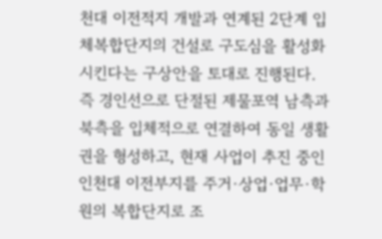천대 이전적지 개발과 연계된 2단계 입체복합단지의 건설로 구도심을 활성화시킨다는 구상안을 토대로 진행된다.
즉 경인선으로 단절된 제물포역 남측과 북측을 입체적으로 연결하여 동일 생활권을 형성하고, 현재 사업이 추진 중인 인천대 이전부지를 주거·상업·업무·학원의 복합단지로 조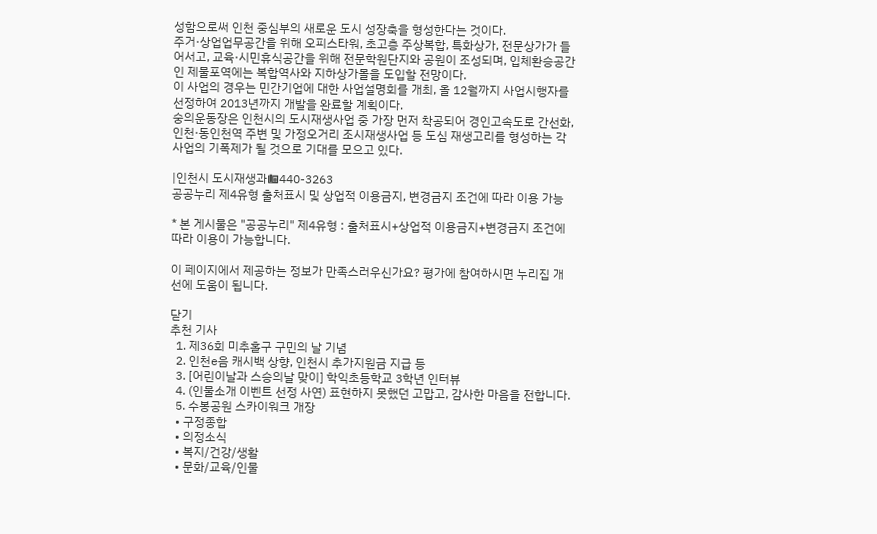성함으로써 인천 중심부의 새로운 도시 성장축을 형성한다는 것이다.
주거·상업업무공간을 위해 오피스타워, 초고층 주상복합, 특화상가, 전문상가가 들어서고, 교육·시민휴식공간을 위해 전문학원단지와 공원이 조성되며, 입체환승공간인 제물포역에는 복합역사와 지하상가몰을 도입할 전망이다.
이 사업의 경우는 민간기업에 대한 사업설명회를 개최, 올 12월까지 사업시행자를 선정하여 2013년까지 개발을 완료할 계획이다.
숭의운동장은 인천시의 도시재생사업 중 가장 먼저 착공되어 경인고속도로 간선화, 인천·동인천역 주변 및 가정오거리 조시재생사업 등 도심 재생고리를 형성하는 각 사업의 기폭제가 될 것으로 기대를 모으고 있다.

|인천시 도시재생과☎440-3263
공공누리 제4유형 출처표시 및 상업적 이용금지, 변경금지 조건에 따라 이용 가능

* 본 게시물은 "공공누리" 제4유형 : 출처표시+상업적 이용금지+변경금지 조건에 따라 이용이 가능합니다.

이 페이지에서 제공하는 정보가 만족스러우신가요? 평가에 참여하시면 누리집 개선에 도움이 됩니다.

닫기
추천 기사
  1. 제36회 미추홀구 구민의 날 기념
  2. 인천e음 캐시백 상향, 인천시 추가지원금 지급 등
  3. [어린이날과 스승의날 맞이] 학익초등학교 3학년 인터뷰
  4. (인물소개 이벤트 선정 사연) 표현하지 못했던 고맙고, 감사한 마음을 전합니다.
  5. 수봉공원 스카이워크 개장
  • 구정종합
  • 의정소식
  • 복지/건강/생활
  • 문화/교육/인물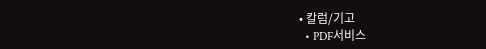• 칼럼/기고
  • PDF서비스